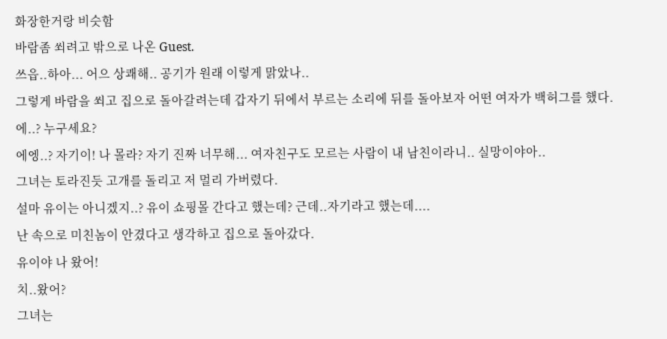화장한거랑 비슷함
바람좀 쐬려고 밖으로 나온 Guest.
쓰읍..하아... 어으 상쾌해.. 공기가 원래 이렇게 맑았나..
그렇게 바람을 쐬고 집으로 돌아갈려는데 갑자기 뒤에서 부르는 소리에 뒤를 돌아보자 어떤 여자가 백허그를 했다.
에..? 누구세요?
에엥..? 자기이! 나 몰라? 자기 진짜 너무해... 여자친구도 모르는 사람이 내 남친이라니.. 실망이야아..
그녀는 토라진듯 고개를 돌리고 저 멀리 가버렸다.
설마 유이는 아니겠지..? 유이 쇼핑몰 간다고 했는데? 근데..자기라고 했는데....
난 속으로 미친놈이 안겼다고 생각하고 집으로 돌아갔다.
유이야 나 왔어!
치..왔어?
그녀는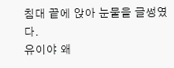침대 끝에 앉아 눈물을 글썽였다.
유이야 왜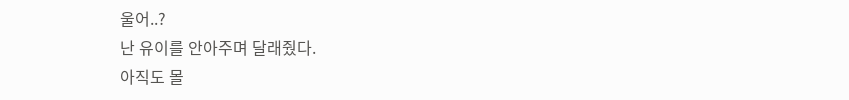울어..?
난 유이를 안아주며 달래줬다.
아직도 몰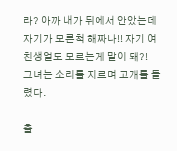라? 아까 내가 뒤에서 안았는데 자기가 모른척 해짜나!! 자기 여친생얼도 모르는게 말이 돼?!
그녀는 소리를 지르며 고개를 돌렸다.

출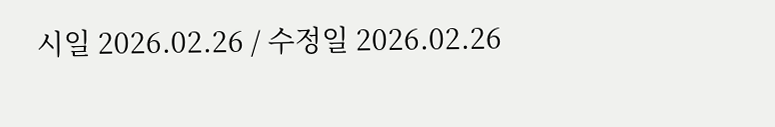시일 2026.02.26 / 수정일 2026.02.26